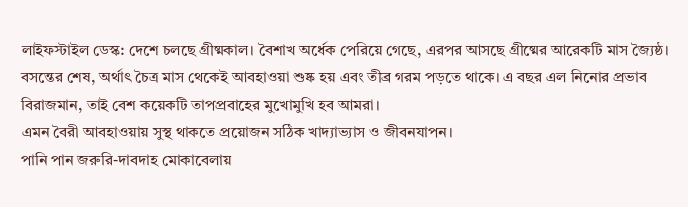লাইফস্টাইল ডেস্ক: দেশে চলছে গ্রীষ্মকাল। বৈশাখ অর্ধেক পেরিয়ে গেছে, এরপর আসছে গ্রীষ্মের আরেকটি মাস জ্যৈষ্ঠ। বসন্তের শেষ, অর্থাৎ চৈত্র মাস থেকেই আবহাওয়া শুষ্ক হয় এবং তীব্র গরম পড়তে থাকে। এ বছর এল নিনোর প্রভাব বিরাজমান, তাই বেশ কয়েকটি তাপপ্রবাহের মুখোমুখি হব আমরা।
এমন বৈরী আবহাওয়ায় সুস্থ থাকতে প্রয়োজন সঠিক খাদ্যাভ্যাস ও জীবনযাপন।
পানি পান জরুরি-দাবদাহ মোকাবেলায়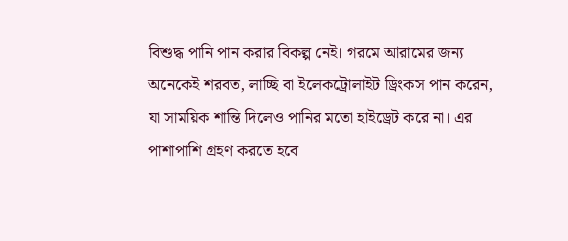বিশুদ্ধ পানি পান করার বিকল্প নেই। গরমে আরামের জন্য অনেকেই শরবত, লাচ্ছি বা ইলেকট্রোলাইট ড্রিংকস পান করেন, যা সাময়িক শান্তি দিলেও পানির মতো হাইড্রেট করে না। এর পাশাপাশি গ্রহণ করতে হবে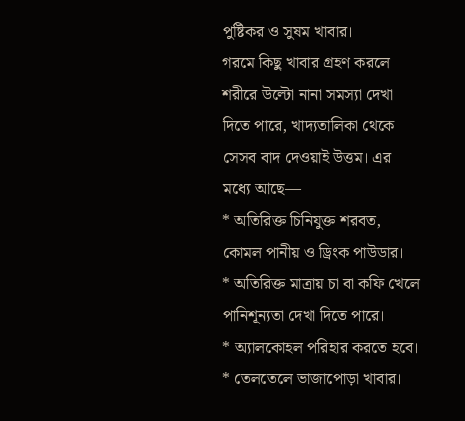পুষ্টিকর ও সুষম খাবার।
গরমে কিছু খাবার গ্রহণ করলে শরীরে উল্টো নানা সমস্যা দেখা দিতে পারে, খাদ্যতালিকা থেকে সেসব বাদ দেওয়াই উত্তম। এর মধ্যে আছে—
* অতিরিক্ত চিনিযুক্ত শরবত, কোমল পানীয় ও ড্রিংক পাউডার।
* অতিরিক্ত মাত্রায় চা বা কফি খেলে পানিশূন্যতা দেখা দিতে পারে।
* অ্যালকোহল পরিহার করতে হবে।
* তেলতেলে ভাজাপোড়া খাবার।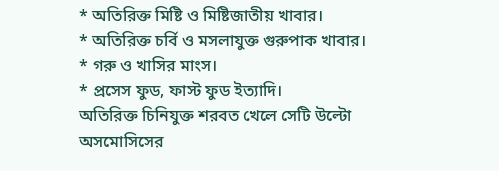* অতিরিক্ত মিষ্টি ও মিষ্টিজাতীয় খাবার।
* অতিরিক্ত চর্বি ও মসলাযুক্ত গুরুপাক খাবার।
* গরু ও খাসির মাংস।
* প্রসেস ফুড, ফাস্ট ফুড ইত্যাদি।
অতিরিক্ত চিনিযুক্ত শরবত খেলে সেটি উল্টো অসমোসিসের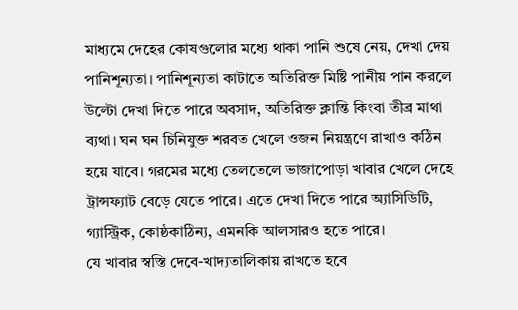মাধ্যমে দেহের কোষগুলোর মধ্যে থাকা পানি শুষে নেয়, দেখা দেয় পানিশূন্যতা। পানিশূন্যতা কাটাতে অতিরিক্ত মিষ্টি পানীয় পান করলে উল্টো দেখা দিতে পারে অবসাদ, অতিরিক্ত ক্লান্তি কিংবা তীব্র মাথা ব্যথা। ঘন ঘন চিনিযুক্ত শরবত খেলে ওজন নিয়ন্ত্রণে রাখাও কঠিন হয়ে যাবে। গরমের মধ্যে তেলতেলে ভাজাপোড়া খাবার খেলে দেহে ট্রান্সফ্যাট বেড়ে যেতে পারে। এতে দেখা দিতে পারে অ্যাসিডিটি, গ্যাস্ট্রিক, কোষ্ঠকাঠিন্য, এমনকি আলসারও হতে পারে।
যে খাবার স্বস্তি দেবে-খাদ্যতালিকায় রাখতে হবে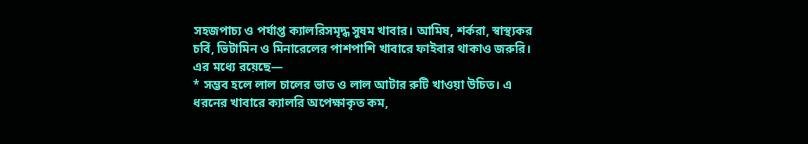সহজপাচ্য ও পর্যাপ্ত ক্যালরিসমৃদ্ধ সুষম খাবার। আমিষ, শর্করা, স্বাস্থ্যকর চর্বি, ভিটামিন ও মিনারেলের পাশপাশি খাবারে ফাইবার থাকাও জরুরি। এর মধ্যে রয়েছে—
* সম্ভব হলে লাল চালের ভাত ও লাল আটার রুটি খাওয়া উচিত। এ ধরনের খাবারে ক্যালরি অপেক্ষাকৃত কম,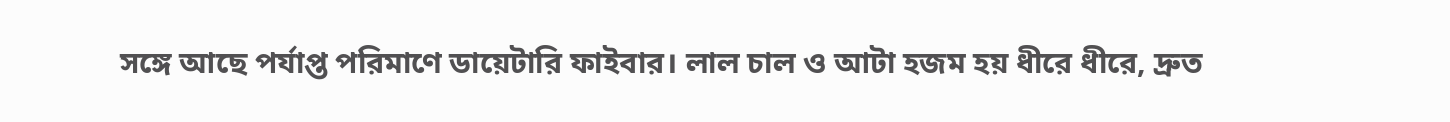সঙ্গে আছে পর্যাপ্ত পরিমাণে ডায়েটারি ফাইবার। লাল চাল ও আটা হজম হয় ধীরে ধীরে, দ্রুত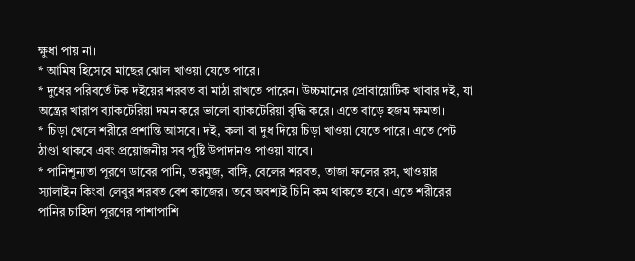ক্ষুধা পায় না।
* আমিষ হিসেবে মাছের ঝোল খাওয়া যেতে পারে।
* দুধের পরিবর্তে টক দইয়ের শরবত বা মাঠা রাখতে পারেন। উচ্চমানের প্রোবায়োটিক খাবার দই, যা অন্ত্রের খারাপ ব্যাকটেরিয়া দমন করে ভালো ব্যাকটেরিয়া বৃদ্ধি করে। এতে বাড়ে হজম ক্ষমতা।
* চিড়া খেলে শরীরে প্রশান্তি আসবে। দই, কলা বা দুধ দিয়ে চিড়া খাওয়া যেতে পারে। এতে পেট ঠাণ্ডা থাকবে এবং প্রয়োজনীয় সব পুষ্টি উপাদানও পাওয়া যাবে।
* পানিশূন্যতা পূরণে ডাবের পানি, তরমুজ, বাঙ্গি, বেলের শরবত, তাজা ফলের রস, খাওয়ার স্যালাইন কিংবা লেবুর শরবত বেশ কাজের। তবে অবশ্যই চিনি কম থাকতে হবে। এতে শরীরের পানির চাহিদা পূরণের পাশাপাশি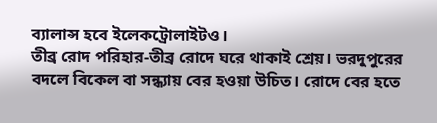ব্যালান্স হবে ইলেকট্রোলাইটও।
তীব্র রোদ পরিহার-তীব্র রোদে ঘরে থাকাই শ্রেয়। ভরদুপুরের বদলে বিকেল বা সন্ধ্যায় বের হওয়া উচিত। রোদে বের হতে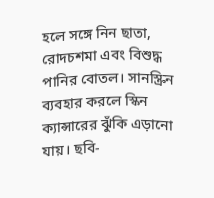হলে সঙ্গে নিন ছাতা, রোদচশমা এবং বিশুদ্ধ পানির বোতল। সানস্ক্রিন ব্যবহার করলে স্কিন ক্যান্সারের ঝুঁকি এড়ানো যায়। ছবি-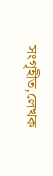সংগৃহীত,লেখক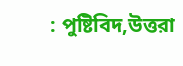: পুষ্টিবিদ,উত্তরা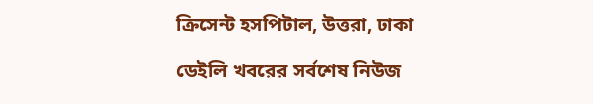ক্রিসেন্ট হসপিটাল, উত্তরা, ঢাকা

ডেইলি খবরের সর্বশেষ নিউজ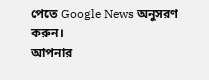পেতে Google News অনুসরণ করুন।
আপনার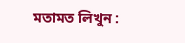মতামত লিখুন :